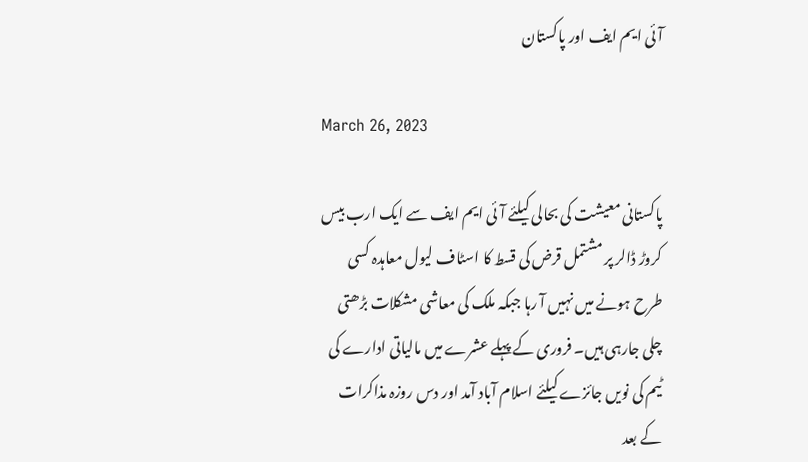آئی ایم ایف اور پاکستان

March 26, 2023

پاکستانی معیشت کی بحالی کیلئے آئی ایم ایف سے ایک ارب بیس کروڑ ڈالر پر مشتمل قرض کی قسط کا اسٹاف لیول معاہدہ کسی طرح ہونے میں نہیں آ رہا جبکہ ملک کی معاشی مشکلات بڑھتی چلی جارہی ہیں۔ فروری کے پہلے عشرے میں مالیاتی ادارے کی ٹیم کی نویں جائزے کیلئے اسلام آباد آمد اور دس روزہ مذاکرات کے بعد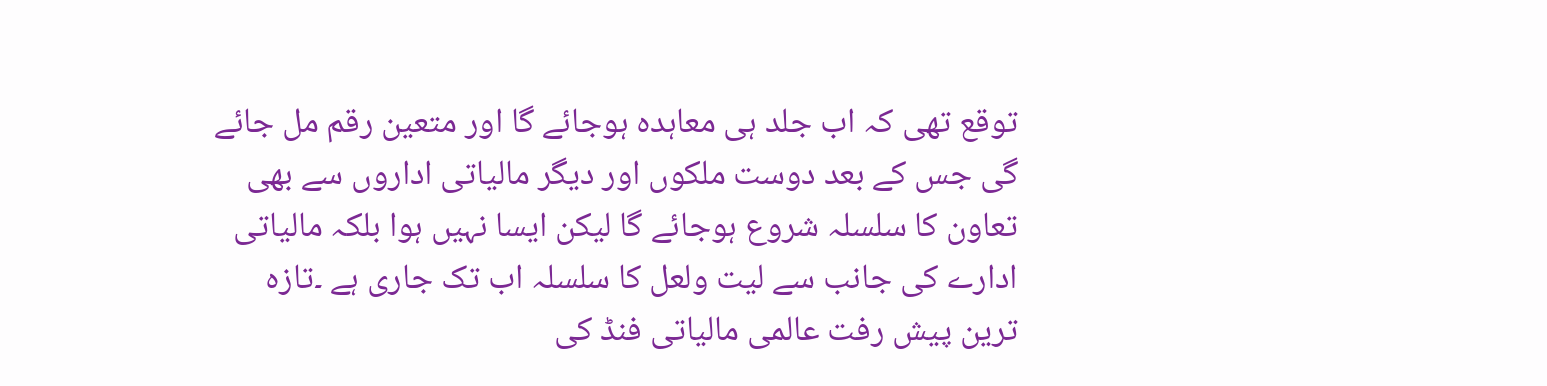توقع تھی کہ اب جلد ہی معاہدہ ہوجائے گا اور متعین رقم مل جائے گی جس کے بعد دوست ملکوں اور دیگر مالیاتی اداروں سے بھی تعاون کا سلسلہ شروع ہوجائے گا لیکن ایسا نہیں ہوا بلکہ مالیاتی ادارے کی جانب سے لیت ولعل کا سلسلہ اب تک جاری ہے ۔تازہ ترین پیش رفت عالمی مالیاتی فنڈ کی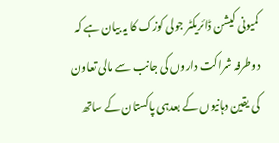کمیونی کیشن ڈائریکٹر جولی کوزک کا یہ بیان ہے کہ دوطرفہ شراکت داروں کی جانب سے مالی تعاون کی یقین دہانیوں کے بعدہی پاکستان کے ساتھ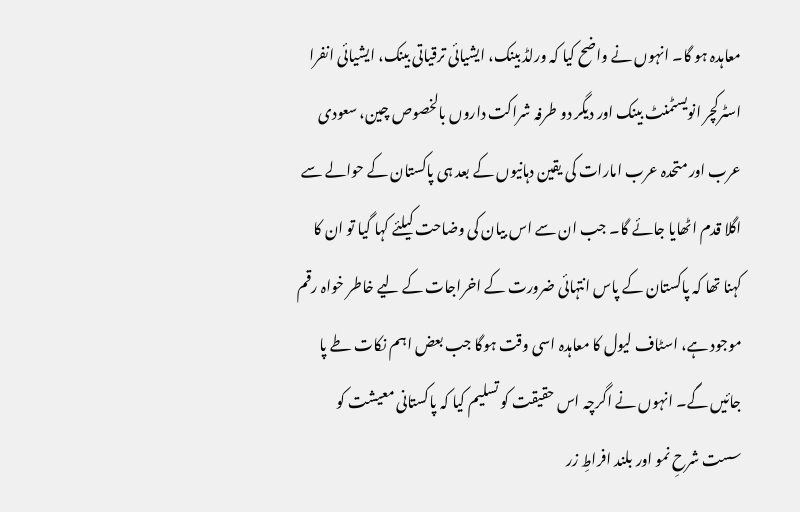معاہدہ ہو گا۔ انہوں نے واضح کیا کہ ورلڈ بینک، ایشیائی ترقیاتی بینک، ایشیائی انفرا اسٹرکچر انویسٹمنٹ بینک اور دیگر دو طرفہ شراکت داروں بالخصوص چین، سعودی عرب اور متحدہ عرب امارات کی یقین دہانیوں کے بعد ہی پاکستان کے حوالے سے اگلا قدم اٹھایا جائے گا۔ جب ان سے اس بیان کی وضاحت کیلئے کہا گیا تو ان کا کہنا تھا کہ پاکستان کے پاس انتہائی ضرورت کے اخراجات کے لیے خاطر خواہ رقم موجود ہے، اسٹاف لیول کا معاہدہ اسی وقت ہوگا جب بعض اہم نکات طے پا جائیں گے۔ انہوں نے اگرچہ اس حقیقت کو تسلیم کیا کہ پاکستانی معیشت کو سست شرحِ نمو اور بلند افراطِ زر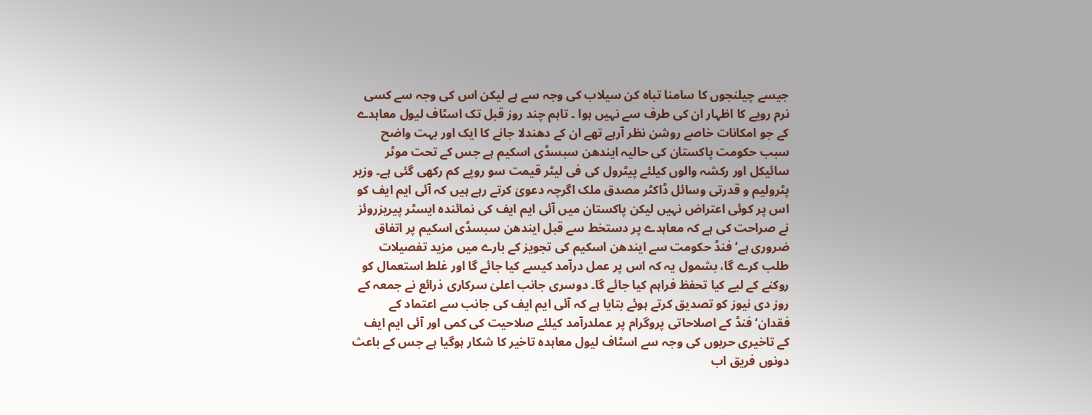جیسے چیلنجوں کا سامنا تباہ کن سیلاب کی وجہ سے ہے لیکن اس کی وجہ سے کسی نرم رویے کا اظہار ان کی طرف سے نہیں ہوا ۔ تاہم چند روز قبل تک اسٹاف لیول معاہدے کے جو امکانات خاصے روشن نظر آرہے تھے ان کے دھندلا جانے کا ایک اور بہت واضح سبب حکومت پاکستان کی حالیہ ایندھن سبسڈی اسکیم ہے جس کے تحت موٹر سائیکل اور رکشہ والوں کیلئے پیٹرول کی فی لیٹر قیمت سو روپے کم رکھی گئی ہے۔ وزیر پٹرولیم و قدرتی وسائل ڈاکٹر مصدق ملک اگرچہ دعویٰ کرتے رہے ہیں کہ آئی ایم ایف کو اس پر کوئی اعتراض نہیں لیکن پاکستان میں آئی ایم ایف کی نمائندہ ایسٹر پیریزروئز نے صراحت کی ہے کہ معاہدے پر دستخط سے قبل ایندھن سبسڈی اسکیم پر اتفاق ضروری ہے‘ فنڈ حکومت سے ایندھن اسکیم کی تجویز کے بارے میں مزید تفصیلات طلب کرے گا، بشمول یہ کہ اس پر عمل درآمد کیسے کیا جائے گا اور غلط استعمال کو روکنے کے لیے کیا تحفظ فراہم کیا جائے گا۔ دوسری جانب اعلیٰ سرکاری ذرائع نے جمعہ کے روز دی نیوز کو تصدیق کرتے ہوئے بتایا ہے کہ آئی ایم ایف کی جانب سے اعتماد کے فقدان‘فنڈ کے اصلاحاتی پروگرام پر عملدرآمد کیلئے صلاحیت کی کمی اور آئی ایم ایف کے تاخیری حربوں کی وجہ سے اسٹاف لیول معاہدہ تاخیر کا شکار ہوگیا ہے جس کے باعث دونوں فریق اب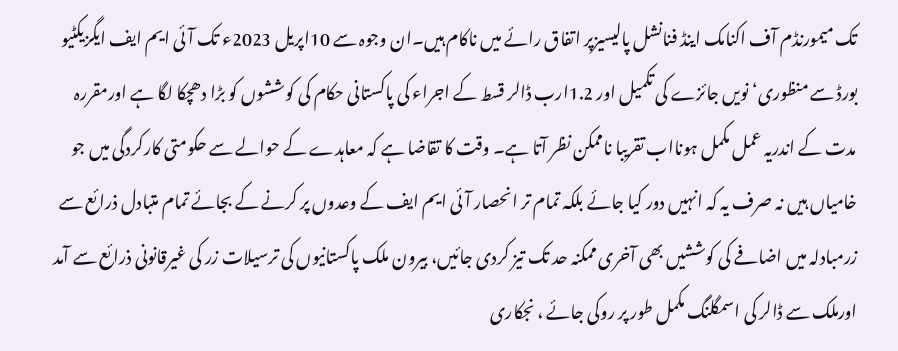تک میمورنڈم آف اکنامک اینڈ فنانشل پالیسیزپر اتفاق رائے میں ناکام ہیں۔ان وجوہ سے 10اپریل 2023ء تک آئی ایم ایف ایگزیکٹیو بورڈ سے منظوری‘ نویں جائزے کی تکمیل اور 1.2ارب ڈالر قسط کے اجراء کی پاکستانی حکام کی کوششوں کو بڑا دھچکا لگا ہے اورمقررہ مدت کے اندریہ عمل مکمل ہونااب تقریبا ناممکن نظر آتا ہے۔ وقت کا تقاضا ہے کہ معاہدے کے حوالے سے حکومتی کارکردگی میں جو خامیاں ہیں نہ صرف یہ کہ انہیں دور کیا جائے بلکہ تمام تر انحصار آئی ایم ایف کے وعدوں پر کرنے کے بجائے تمام متبادل ذرائع سے زرمبادلہ میں اضافے کی کوششیں بھی آخری ممکنہ حد تک تیز کردی جائیں، بیرون ملک پاکستانیوں کی ترسیلات زر کی غیرقانونی ذرائع سے آمد اورملک سے ڈالر کی اسمگلنگ مکمل طور پر روکی جائے ، نجکاری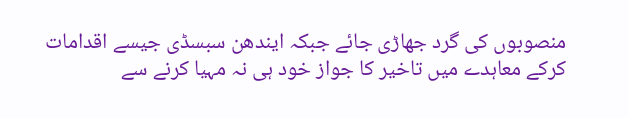منصوبوں کی گرد جھاڑی جائے جبکہ ایندھن سبسڈی جیسے اقدامات کرکے معاہدے میں تاخیر کا جواز خود ہی نہ مہیا کرنے سے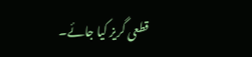قطعی گریز کیا جائے۔